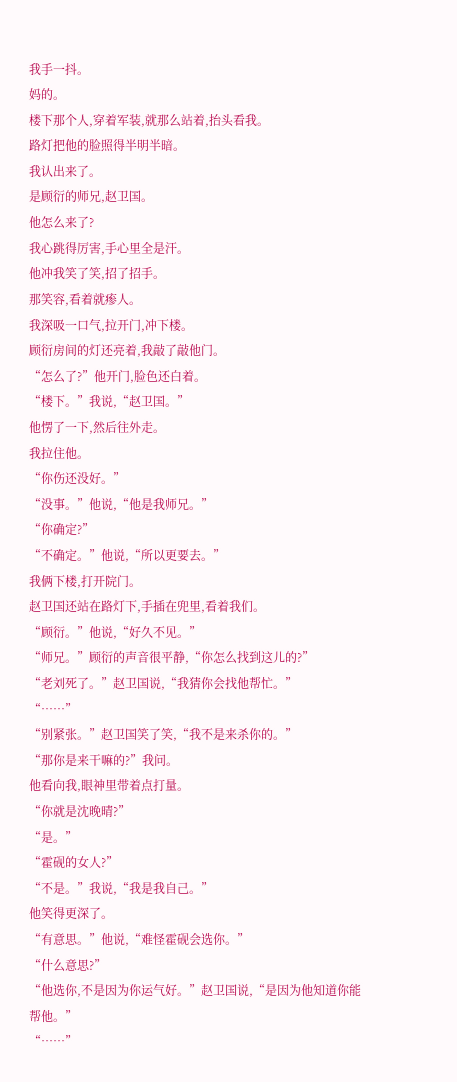我手一抖。
妈的。
楼下那个人,穿着军装,就那么站着,抬头看我。
路灯把他的脸照得半明半暗。
我认出来了。
是顾衍的师兄,赵卫国。
他怎么来了?
我心跳得厉害,手心里全是汗。
他冲我笑了笑,招了招手。
那笑容,看着就瘆人。
我深吸一口气,拉开门,冲下楼。
顾衍房间的灯还亮着,我敲了敲他门。
“怎么了?”他开门,脸色还白着。
“楼下。”我说,“赵卫国。”
他愣了一下,然后往外走。
我拉住他。
“你伤还没好。”
“没事。”他说,“他是我师兄。”
“你确定?”
“不确定。”他说,“所以更要去。”
我俩下楼,打开院门。
赵卫国还站在路灯下,手插在兜里,看着我们。
“顾衍。”他说,“好久不见。”
“师兄。”顾衍的声音很平静,“你怎么找到这儿的?”
“老刘死了。”赵卫国说,“我猜你会找他帮忙。”
“……”
“别紧张。”赵卫国笑了笑,“我不是来杀你的。”
“那你是来干嘛的?”我问。
他看向我,眼神里带着点打量。
“你就是沈晚晴?”
“是。”
“霍砚的女人?”
“不是。”我说,“我是我自己。”
他笑得更深了。
“有意思。”他说,“难怪霍砚会选你。”
“什么意思?”
“他选你,不是因为你运气好。”赵卫国说,“是因为他知道你能帮他。”
“……”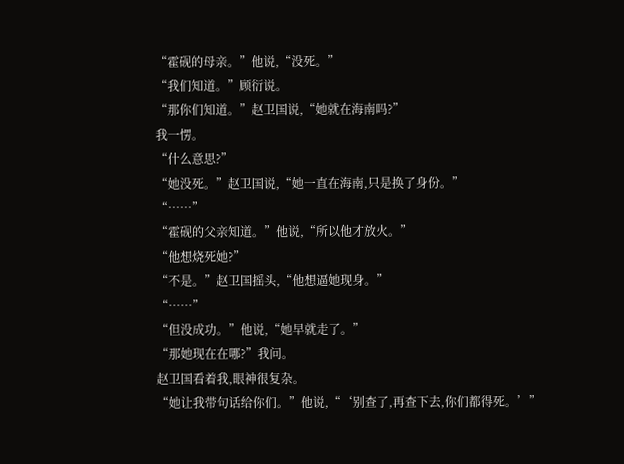“霍砚的母亲。”他说,“没死。”
“我们知道。”顾衍说。
“那你们知道。”赵卫国说,“她就在海南吗?”
我一愣。
“什么意思?”
“她没死。”赵卫国说,“她一直在海南,只是换了身份。”
“……”
“霍砚的父亲知道。”他说,“所以他才放火。”
“他想烧死她?”
“不是。”赵卫国摇头,“他想逼她现身。”
“……”
“但没成功。”他说,“她早就走了。”
“那她现在在哪?”我问。
赵卫国看着我,眼神很复杂。
“她让我带句话给你们。”他说,“‘别查了,再查下去,你们都得死。’”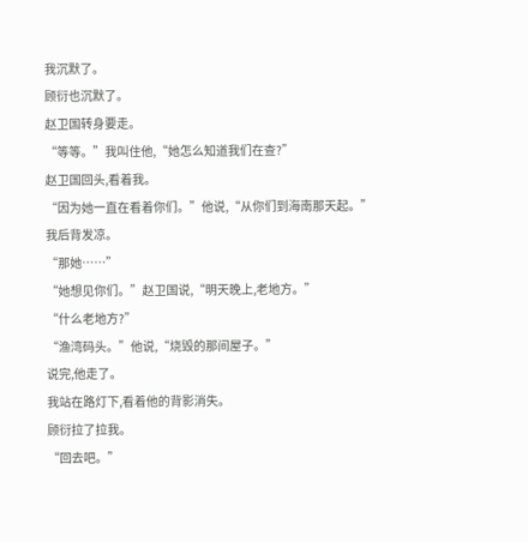我沉默了。
顾衍也沉默了。
赵卫国转身要走。
“等等。”我叫住他,“她怎么知道我们在查?”
赵卫国回头,看着我。
“因为她一直在看着你们。”他说,“从你们到海南那天起。”
我后背发凉。
“那她……”
“她想见你们。”赵卫国说,“明天晚上,老地方。”
“什么老地方?”
“渔湾码头。”他说,“烧毁的那间屋子。”
说完,他走了。
我站在路灯下,看着他的背影消失。
顾衍拉了拉我。
“回去吧。”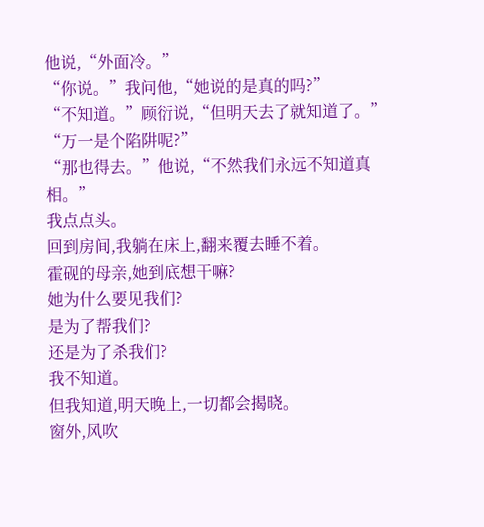他说,“外面冷。”
“你说。”我问他,“她说的是真的吗?”
“不知道。”顾衍说,“但明天去了就知道了。”
“万一是个陷阱呢?”
“那也得去。”他说,“不然我们永远不知道真相。”
我点点头。
回到房间,我躺在床上,翻来覆去睡不着。
霍砚的母亲,她到底想干嘛?
她为什么要见我们?
是为了帮我们?
还是为了杀我们?
我不知道。
但我知道,明天晚上,一切都会揭晓。
窗外,风吹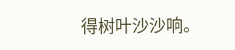得树叶沙沙响。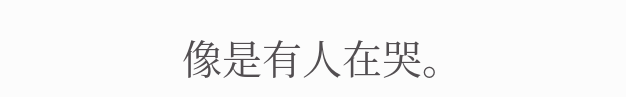像是有人在哭。